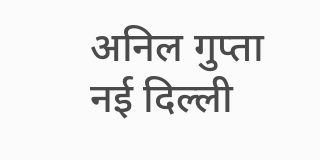अनिल गुप्ता
नई दिल्ली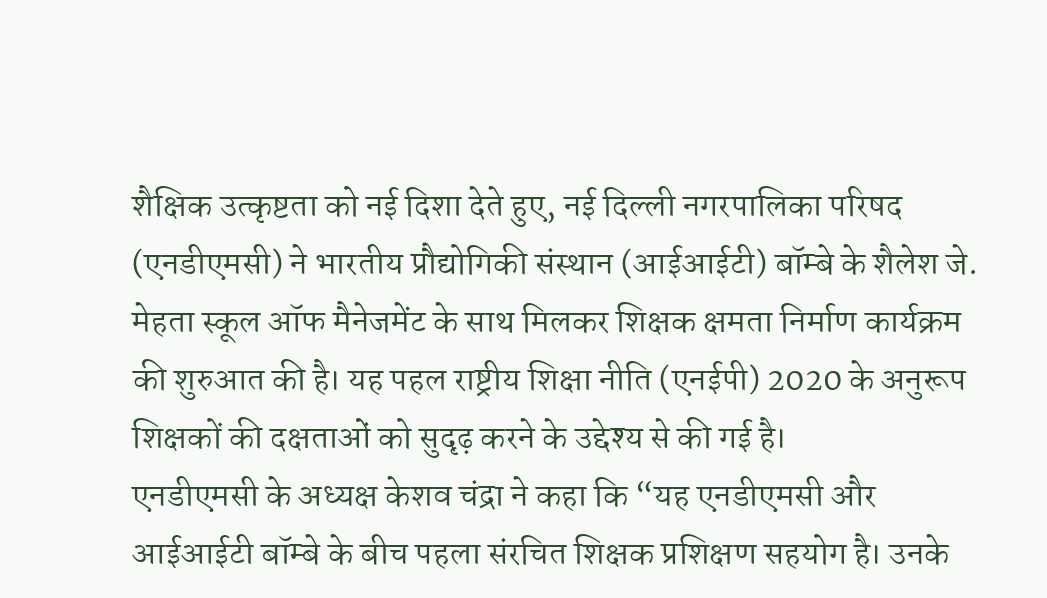शैक्षिक उत्कृष्टता को नई दिशा देते हुए, नई दिल्ली नगरपालिका परिषद (एनडीएमसी) ने भारतीय प्रौद्योगिकी संस्थान (आईआईटी) बॉम्बे के शैलेश जे. मेहता स्कूल ऑफ मैनेजमेंट के साथ मिलकर शिक्षक क्षमता निर्माण कार्यक्रम की शुरुआत की है। यह पहल राष्ट्रीय शिक्षा नीति (एनईपी) 2020 के अनुरूप शिक्षकों की दक्षताओं को सुदृढ़ करने के उद्देश्य से की गई है।
एनडीएमसी के अध्यक्ष केशव चंद्रा ने कहा कि “यह एनडीएमसी और आईआईटी बॉम्बे के बीच पहला संरचित शिक्षक प्रशिक्षण सहयोग है। उनके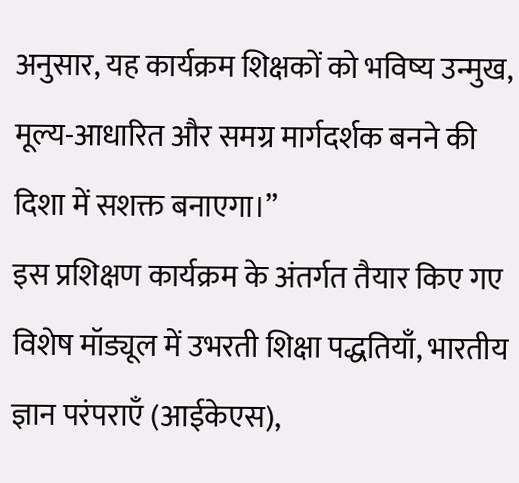अनुसार, यह कार्यक्रम शिक्षकों को भविष्य उन्मुख, मूल्य-आधारित और समग्र मार्गदर्शक बनने की दिशा में सशक्त बनाएगा।”
इस प्रशिक्षण कार्यक्रम के अंतर्गत तैयार किए गए विशेष मॉड्यूल में उभरती शिक्षा पद्धतियाँ, भारतीय ज्ञान परंपराएँ (आईकेएस),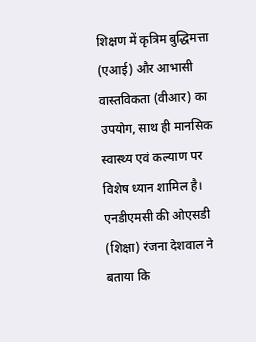शिक्षण में कृत्रिम बुद्धिमत्ता (एआई) और आभासी वास्तविकता (वीआर) का उपयोग, साथ ही मानसिक स्वास्थ्य एवं कल्याण पर विशेष ध्यान शामिल है।
एनडीएमसी की ओएसडी (शिक्षा) रंजना देशवाल ने बताया कि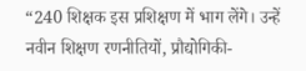“240 शिक्षक इस प्रशिक्षण में भाग लेंगे। उन्हें नवीन शिक्षण रणनीतियों, प्रौद्योगिकी-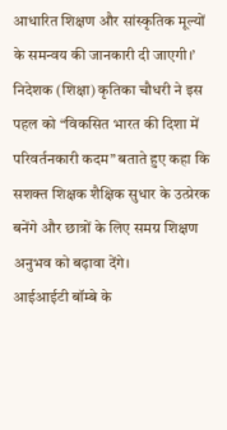आधारित शिक्षण और सांस्कृतिक मूल्यों के समन्वय की जानकारी दी जाएगी।’
निदेशक (शिक्षा) कृतिका चौधरी ने इस पहल को “विकसित भारत की दिशा में परिवर्तनकारी कदम” बताते हुए कहा कि सशक्त शिक्षक शैक्षिक सुधार के उत्प्रेरक बनेंगे और छात्रों के लिए समग्र शिक्षण अनुभव को बढ़ावा देंगे।
आईआईटी बॉम्बे के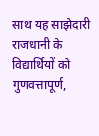साथ यह साझेदारी राजधानी के विद्यार्थियों को गुणवत्तापूर्ण,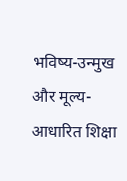भविष्य-उन्मुख और मूल्य-आधारित शिक्षा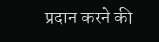प्रदान करने की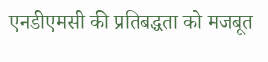एनडीएमसी की प्रतिबद्धता को मजबूत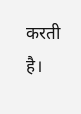करती है।